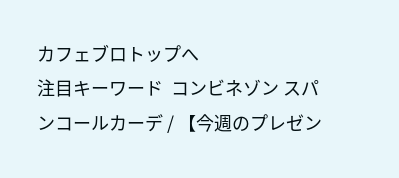カフェブロトップへ
注目キーワード  コンビネゾン スパンコールカーデ / 【今週のプレゼン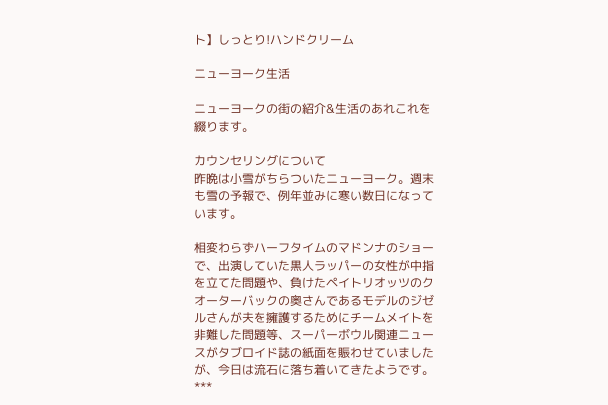ト】しっとり!ハンドクリーム

ニューヨーク生活

ニューヨークの街の紹介&生活のあれこれを綴ります。

カウンセリングについて
昨晩は小雪がちらついたニューヨーク。週末も雪の予報で、例年並みに寒い数日になっています。

相変わらずハーフタイムのマドンナのショーで、出演していた黒人ラッパーの女性が中指を立てた問題や、負けたペイトリオッツのクオーターバックの奥さんであるモデルのジゼルさんが夫を擁護するためにチームメイトを非難した問題等、スーパーボウル関連ニュースがタブロイド誌の紙面を賑わせていましたが、今日は流石に落ち着いてきたようです。
***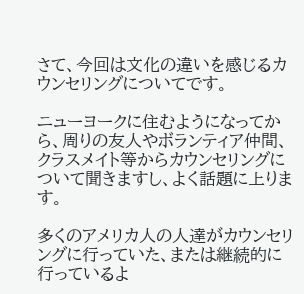さて、今回は文化の違いを感じるカウンセリングについてです。

ニューヨークに住むようになってから、周りの友人やボランティア仲間、クラスメイト等からカウンセリングについて聞きますし、よく話題に上ります。

多くのアメリカ人の人達がカウンセリングに行っていた、または継続的に行っているよ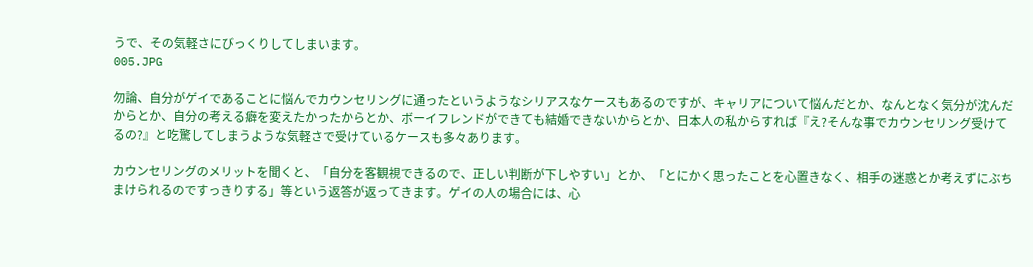うで、その気軽さにびっくりしてしまいます。
005.JPG

勿論、自分がゲイであることに悩んでカウンセリングに通ったというようなシリアスなケースもあるのですが、キャリアについて悩んだとか、なんとなく気分が沈んだからとか、自分の考える癖を変えたかったからとか、ボーイフレンドができても結婚できないからとか、日本人の私からすれば『え?そんな事でカウンセリング受けてるの?』と吃驚してしまうような気軽さで受けているケースも多々あります。

カウンセリングのメリットを聞くと、「自分を客観視できるので、正しい判断が下しやすい」とか、「とにかく思ったことを心置きなく、相手の迷惑とか考えずにぶちまけられるのですっきりする」等という返答が返ってきます。ゲイの人の場合には、心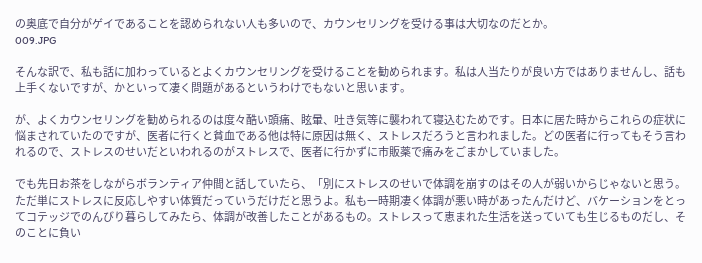の奥底で自分がゲイであることを認められない人も多いので、カウンセリングを受ける事は大切なのだとか。
009.JPG

そんな訳で、私も話に加わっているとよくカウンセリングを受けることを勧められます。私は人当たりが良い方ではありませんし、話も上手くないですが、かといって凄く問題があるというわけでもないと思います。

が、よくカウンセリングを勧められるのは度々酷い頭痛、眩暈、吐き気等に襲われて寝込むためです。日本に居た時からこれらの症状に悩まされていたのですが、医者に行くと貧血である他は特に原因は無く、ストレスだろうと言われました。どの医者に行ってもそう言われるので、ストレスのせいだといわれるのがストレスで、医者に行かずに市販薬で痛みをごまかしていました。

でも先日お茶をしながらボランティア仲間と話していたら、「別にストレスのせいで体調を崩すのはその人が弱いからじゃないと思う。ただ単にストレスに反応しやすい体質だっていうだけだと思うよ。私も一時期凄く体調が悪い時があったんだけど、バケーションをとってコテッジでのんびり暮らしてみたら、体調が改善したことがあるもの。ストレスって恵まれた生活を送っていても生じるものだし、そのことに負い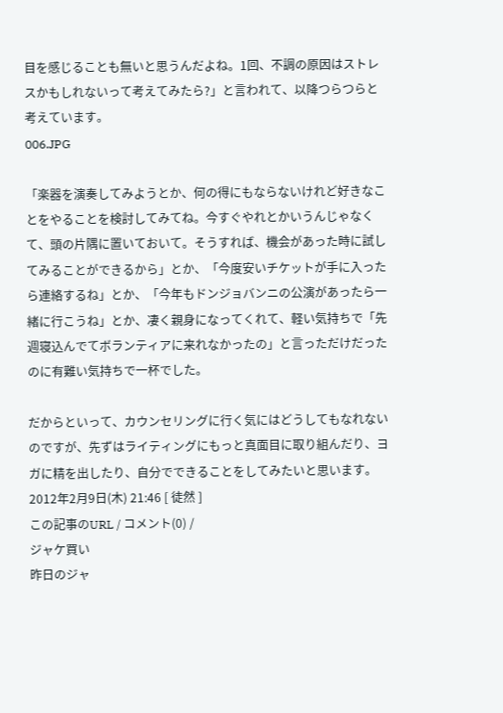目を感じることも無いと思うんだよね。1回、不調の原因はストレスかもしれないって考えてみたら?」と言われて、以降つらつらと考えています。
006.JPG

「楽器を演奏してみようとか、何の得にもならないけれど好きなことをやることを検討してみてね。今すぐやれとかいうんじゃなくて、頭の片隅に置いておいて。そうすれば、機会があった時に試してみることができるから」とか、「今度安いチケットが手に入ったら連絡するね」とか、「今年もドンジョバンニの公演があったら一緒に行こうね」とか、凄く親身になってくれて、軽い気持ちで「先週寝込んでてボランティアに来れなかったの」と言っただけだったのに有難い気持ちで一杯でした。

だからといって、カウンセリングに行く気にはどうしてもなれないのですが、先ずはライティングにもっと真面目に取り組んだり、ヨガに精を出したり、自分でできることをしてみたいと思います。
2012年2月9日(木) 21:46 [ 徒然 ]
この記事のURL / コメント(0) /
ジャケ買い
昨日のジャ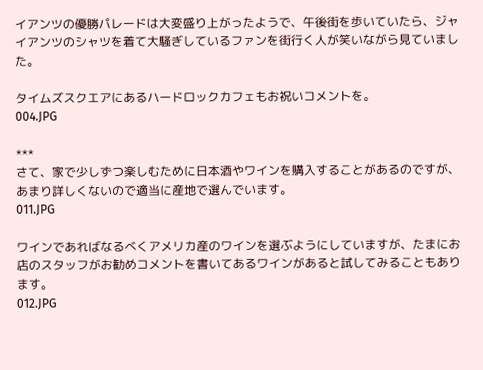イアンツの優勝パレードは大変盛り上がったようで、午後街を歩いていたら、ジャイアンツのシャツを着て大騒ぎしているファンを街行く人が笑いながら見ていました。

タイムズスクエアにあるハードロックカフェもお祝いコメントを。
004.JPG

***
さて、家で少しずつ楽しむために日本酒やワインを購入することがあるのですが、あまり詳しくないので適当に産地で選んでいます。
011.JPG

ワインであればなるべくアメリカ産のワインを選ぶようにしていますが、たまにお店のスタッフがお勧めコメントを書いてあるワインがあると試してみることもあります。
012.JPG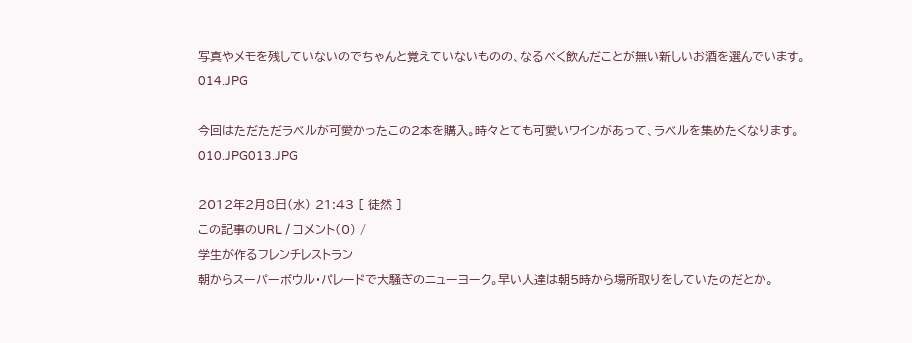写真やメモを残していないのでちゃんと覚えていないものの、なるべく飲んだことが無い新しいお酒を選んでいます。
014.JPG

今回はただただラベルが可愛かったこの2本を購入。時々とても可愛いワインがあって、ラベルを集めたくなります。
010.JPG013.JPG

2012年2月8日(水) 21:43 [ 徒然 ]
この記事のURL / コメント(0) /
学生が作るフレンチレストラン
朝からスーパーボウル・パレードで大騒ぎのニューヨーク。早い人達は朝5時から場所取りをしていたのだとか。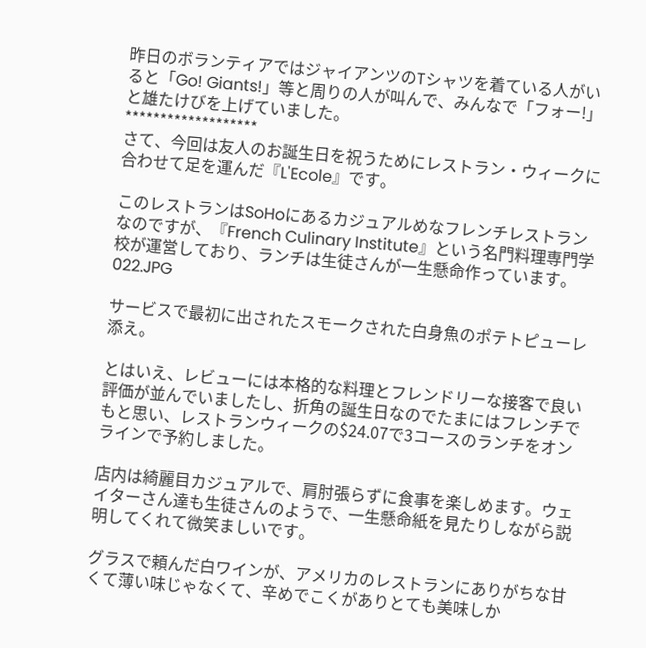昨日のボランティアではジャイアンツのTシャツを着ている人がいると「Go! Giants!」等と周りの人が叫んで、みんなで「フォー!」と雄たけびを上げていました。
*******************
さて、今回は友人のお誕生日を祝うためにレストラン・ウィークに合わせて足を運んだ『L'Ecole』です。

このレストランはSoHoにあるカジュアルめなフレンチレストランなのですが、『French Culinary Institute』という名門料理専門学校が運営しており、ランチは生徒さんが一生懸命作っています。
022.JPG

サービスで最初に出されたスモークされた白身魚のポテトピューレ添え。

とはいえ、レビューには本格的な料理とフレンドリーな接客で良い評価が並んでいましたし、折角の誕生日なのでたまにはフレンチでもと思い、レストランウィークの$24.07で3コースのランチをオンラインで予約しました。

店内は綺麗目カジュアルで、肩肘張らずに食事を楽しめます。ウェイターさん達も生徒さんのようで、一生懸命紙を見たりしながら説明してくれて微笑ましいです。

グラスで頼んだ白ワインが、アメリカのレストランにありがちな甘くて薄い味じゃなくて、辛めでこくがありとても美味しか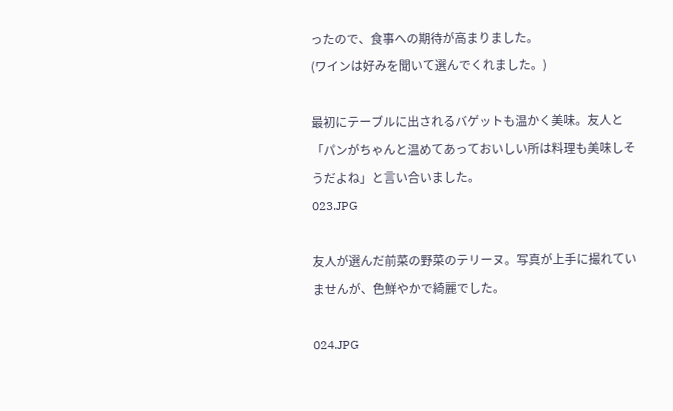ったので、食事への期待が高まりました。
(ワインは好みを聞いて選んでくれました。)

最初にテーブルに出されるバゲットも温かく美味。友人と「パンがちゃんと温めてあっておいしい所は料理も美味しそうだよね」と言い合いました。
023.JPG

友人が選んだ前菜の野菜のテリーヌ。写真が上手に撮れていませんが、色鮮やかで綺麗でした。

024.JPG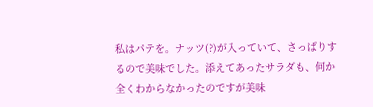私はパテを。ナッツ(?)が入っていて、さっぱりするので美味でした。添えてあったサラダも、何か全くわからなかったのですが美味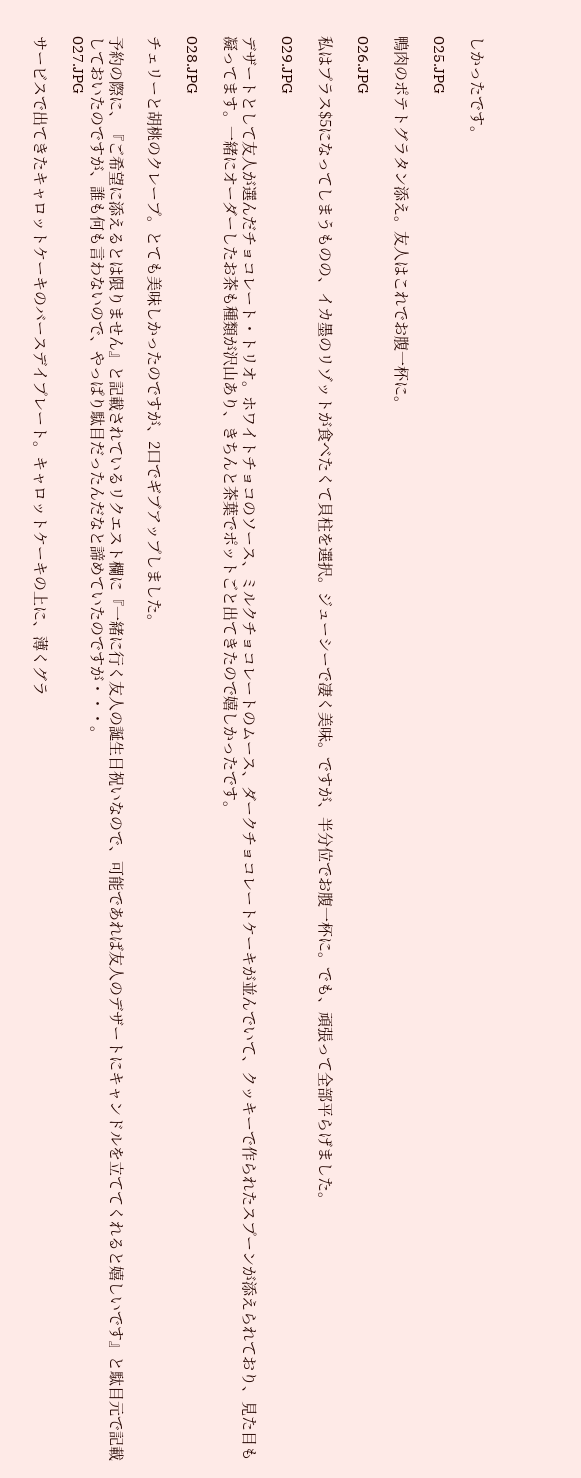しかったです。

025.JPG

鴨肉のポテトグラタン添え。友人はこれでお腹一杯に。

026.JPG

私はプラス$5になってしまうものの、イカ墨のリゾットが食べたくて貝柱を選択。ジューシーで凄く美味。ですが、半分位でお腹一杯に。でも、頑張って全部平らげました。

029.JPG

デザートとして友人が選んだチョコレート・トリオ。ホワイトチョコのソース、ミルクチョコレートのムース、ダークチョコレートケーキが並んでいて、クッキーで作られたスプーンが添えられており、見た目も凝ってます。一緒にオーダーしたお茶も種類が沢山あり、きちんと茶葉でポットごと出てきたので嬉しかったです。

028.JPG

チェリーと胡桃のクレープ。とても美味しかったのですが、2口でギブアップしました。

予約の際に、『ご希望に添えるとは限りません』と記載されているリクエスト欄に『一緒に行く友人の誕生日祝いなので、可能であれば友人のデザートにキャンドルを立ててくれると嬉しいです』と駄目元で記載しておいたのですが、誰も何も言わないので、やっぱり駄目だったんだなと諦めていたのですが・・・。
027.JPG

サービスで出てきたキャロットケーキのバースデイプレート。キャロットケーキの上に、薄くグラ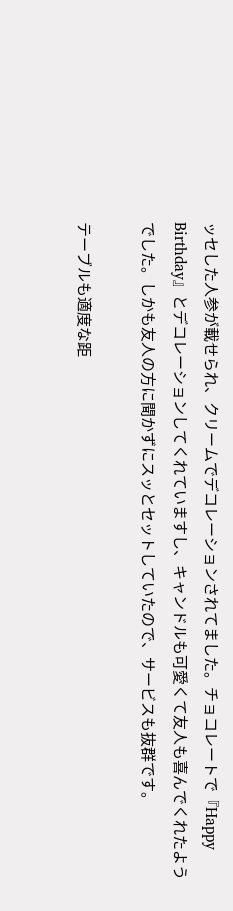ッセした人参が載せられ、クリームでデコレーションされてました。チョコレートで『Happy Birthday』とデコレーションしてくれていますし、キャンドルも可愛くて友人も喜んでくれたようでした。しかも友人の方に聞かずにスッとセットしていたので、サービスも抜群です。

テーブルも適度な距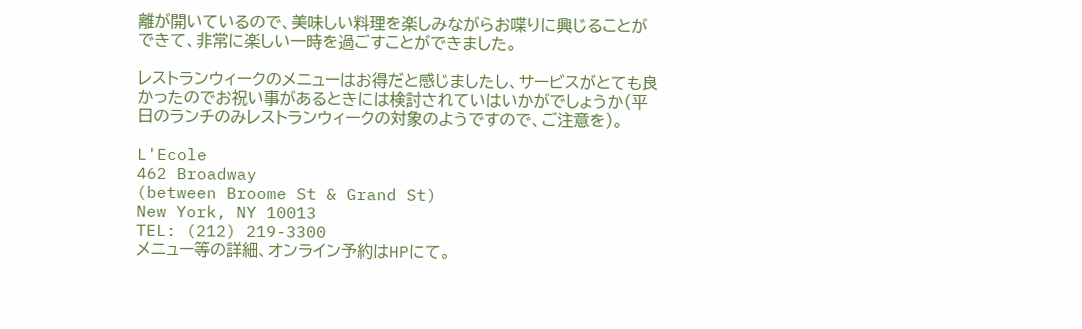離が開いているので、美味しい料理を楽しみながらお喋りに興じることができて、非常に楽しい一時を過ごすことができました。

レストランウィークのメニューはお得だと感じましたし、サービスがとても良かったのでお祝い事があるときには検討されていはいかがでしょうか(平日のランチのみレストランウィークの対象のようですので、ご注意を)。

L'Ecole
462 Broadway
(between Broome St & Grand St)
New York, NY 10013
TEL: (212) 219-3300
メニュー等の詳細、オンライン予約はHPにて。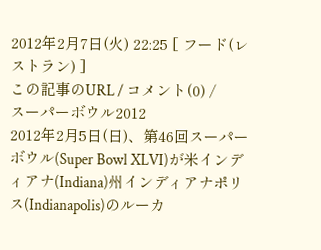2012年2月7日(火) 22:25 [ フード(レストラン) ]
この記事のURL / コメント(0) /
スーパーボウル2012
2012年2月5日(日)、第46回スーパーボウル(Super Bowl XLVI)が米インディアナ(Indiana)州インディアナポリス(Indianapolis)のルーカ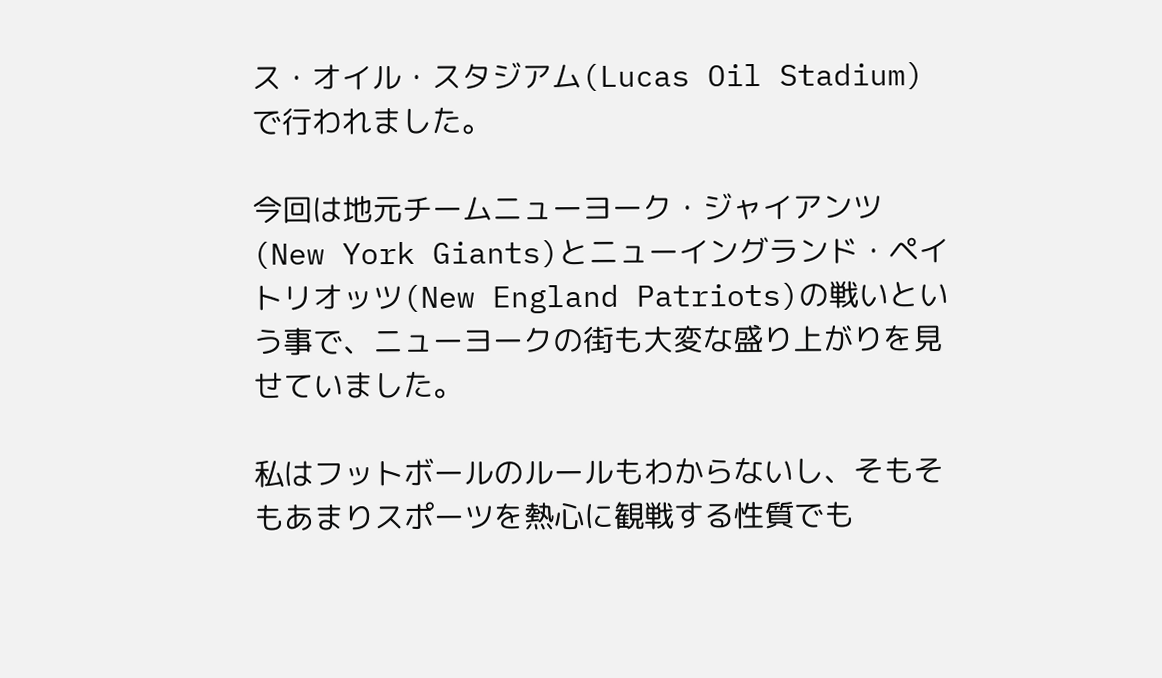ス・オイル・スタジアム(Lucas Oil Stadium)で行われました。

今回は地元チームニューヨーク・ジャイアンツ(New York Giants)とニューイングランド・ペイトリオッツ(New England Patriots)の戦いという事で、ニューヨークの街も大変な盛り上がりを見せていました。

私はフットボールのルールもわからないし、そもそもあまりスポーツを熱心に観戦する性質でも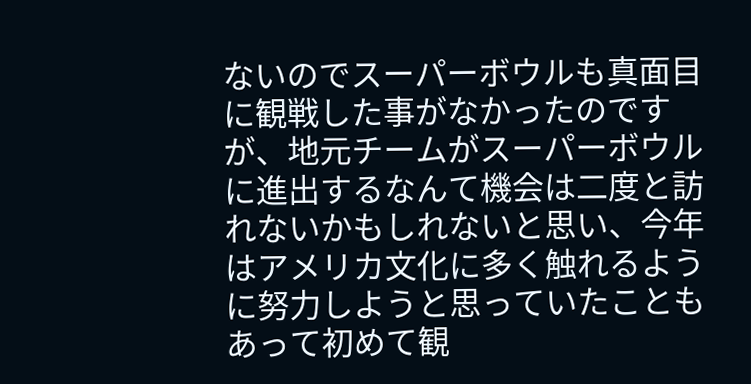ないのでスーパーボウルも真面目に観戦した事がなかったのですが、地元チームがスーパーボウルに進出するなんて機会は二度と訪れないかもしれないと思い、今年はアメリカ文化に多く触れるように努力しようと思っていたこともあって初めて観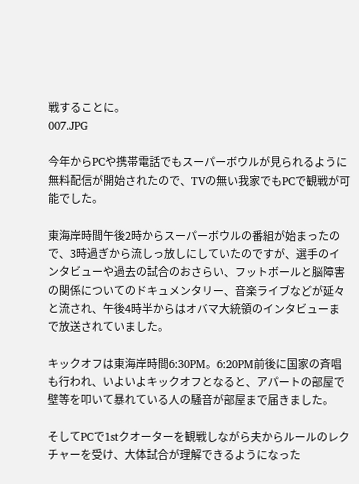戦することに。
007.JPG

今年からPCや携帯電話でもスーパーボウルが見られるように無料配信が開始されたので、TVの無い我家でもPCで観戦が可能でした。

東海岸時間午後2時からスーパーボウルの番組が始まったので、3時過ぎから流しっ放しにしていたのですが、選手のインタビューや過去の試合のおさらい、フットボールと脳障害の関係についてのドキュメンタリー、音楽ライブなどが延々と流され、午後4時半からはオバマ大統領のインタビューまで放送されていました。

キックオフは東海岸時間6:30PM。6:20PM前後に国家の斉唱も行われ、いよいよキックオフとなると、アパートの部屋で壁等を叩いて暴れている人の騒音が部屋まで届きました。

そしてPCで1stクオーターを観戦しながら夫からルールのレクチャーを受け、大体試合が理解できるようになった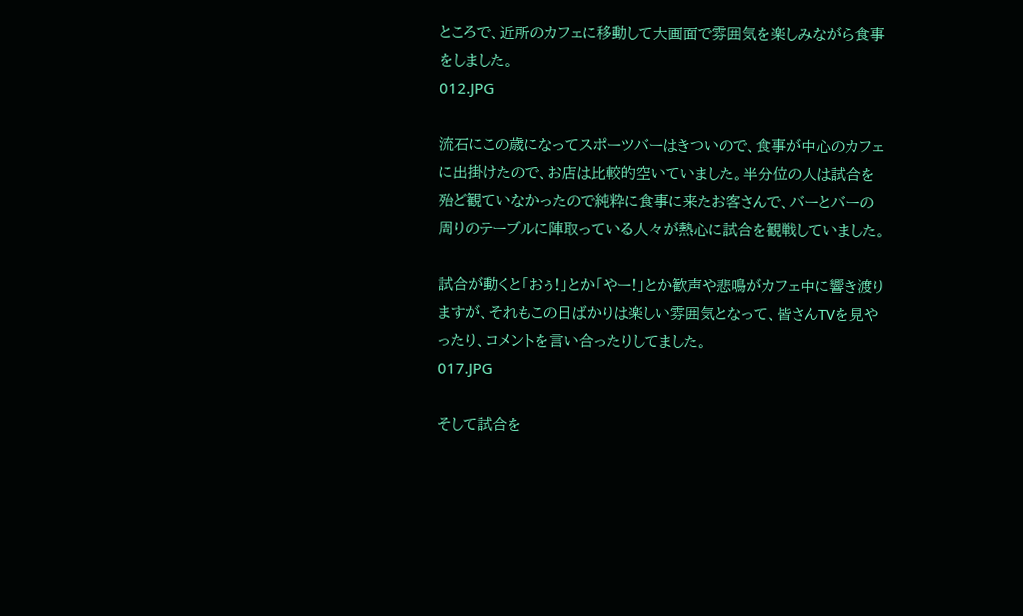ところで、近所のカフェに移動して大画面で雰囲気を楽しみながら食事をしました。
012.JPG

流石にこの歳になってスポーツバーはきついので、食事が中心のカフェに出掛けたので、お店は比較的空いていました。半分位の人は試合を殆ど観ていなかったので純粋に食事に来たお客さんで、バーとバーの周りのテーブルに陣取っている人々が熱心に試合を観戦していました。

試合が動くと「おぅ!」とか「やー!」とか歓声や悲鳴がカフェ中に響き渡りますが、それもこの日ばかりは楽しい雰囲気となって、皆さんTVを見やったり、コメントを言い合ったりしてました。
017.JPG

そして試合を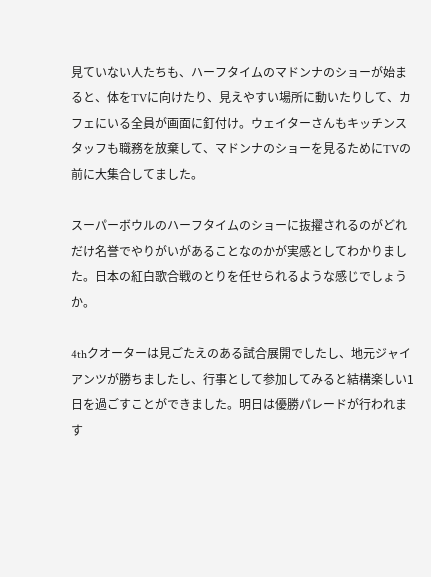見ていない人たちも、ハーフタイムのマドンナのショーが始まると、体をTVに向けたり、見えやすい場所に動いたりして、カフェにいる全員が画面に釘付け。ウェイターさんもキッチンスタッフも職務を放棄して、マドンナのショーを見るためにTVの前に大集合してました。

スーパーボウルのハーフタイムのショーに抜擢されるのがどれだけ名誉でやりがいがあることなのかが実感としてわかりました。日本の紅白歌合戦のとりを任せられるような感じでしょうか。

4thクオーターは見ごたえのある試合展開でしたし、地元ジャイアンツが勝ちましたし、行事として参加してみると結構楽しい1日を過ごすことができました。明日は優勝パレードが行われます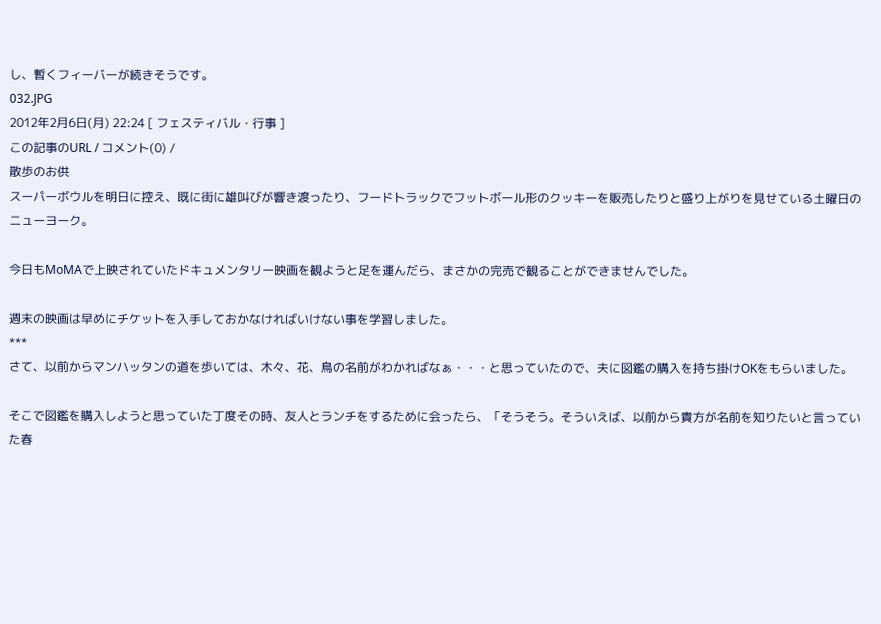し、暫くフィーバーが続きそうです。
032.JPG
2012年2月6日(月) 22:24 [ フェスティバル・行事 ]
この記事のURL / コメント(0) /
散歩のお供
スーパーボウルを明日に控え、既に街に雄叫びが響き渡ったり、フードトラックでフットボール形のクッキーを販売したりと盛り上がりを見せている土曜日のニューヨーク。

今日もMoMAで上映されていたドキュメンタリー映画を観ようと足を運んだら、まさかの完売で観ることができませんでした。

週末の映画は早めにチケットを入手しておかなければいけない事を学習しました。
***
さて、以前からマンハッタンの道を歩いては、木々、花、鳥の名前がわかればなぁ・・・と思っていたので、夫に図鑑の購入を持ち掛けOKをもらいました。

そこで図鑑を購入しようと思っていた丁度その時、友人とランチをするために会ったら、「そうそう。そういえば、以前から貴方が名前を知りたいと言っていた春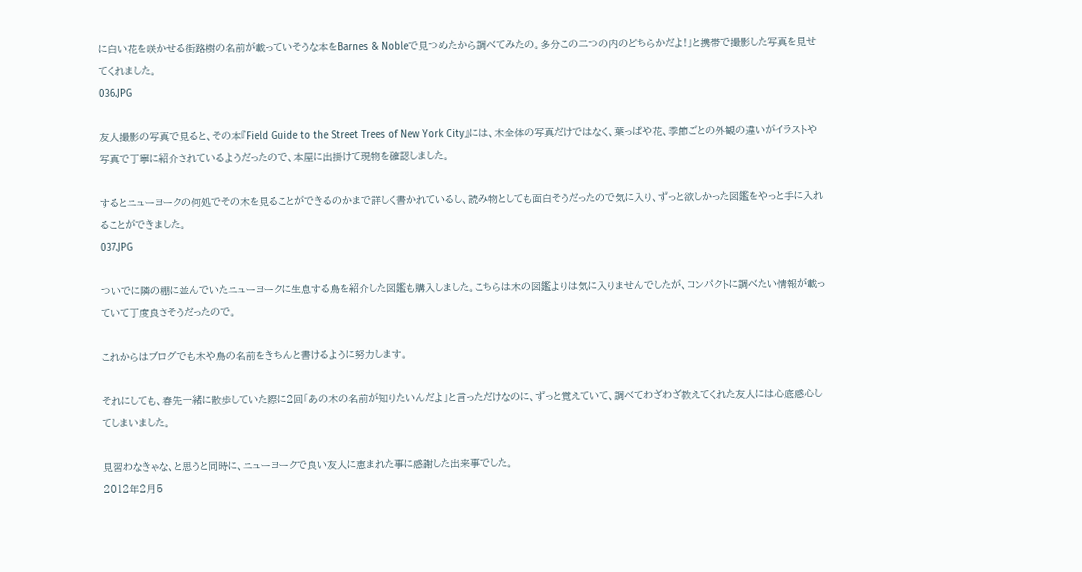に白い花を咲かせる街路樹の名前が載っていそうな本をBarnes & Nobleで見つめたから調べてみたの。多分この二つの内のどちらかだよ!」と携帯で撮影した写真を見せてくれました。
036.JPG

友人撮影の写真で見ると、その本『Field Guide to the Street Trees of New York City』には、木全体の写真だけではなく、葉っぱや花、季節ごとの外観の違いがイラストや写真で丁寧に紹介されているようだったので、本屋に出掛けて現物を確認しました。

するとニューヨークの何処でその木を見ることができるのかまで詳しく書かれているし、読み物としても面白そうだったので気に入り、ずっと欲しかった図鑑をやっと手に入れることができました。
037.JPG

ついでに隣の棚に並んでいたニューヨークに生息する鳥を紹介した図鑑も購入しました。こちらは木の図鑑よりは気に入りませんでしたが、コンパクトに調べたい情報が載っていて丁度良さそうだったので。

これからはブログでも木や鳥の名前をきちんと書けるように努力します。

それにしても、春先一緒に散歩していた際に2回「あの木の名前が知りたいんだよ」と言っただけなのに、ずっと覚えていて、調べてわざわざ教えてくれた友人には心底感心してしまいました。

見習わなきゃな、と思うと同時に、ニューヨークで良い友人に恵まれた事に感謝した出来事でした。
2012年2月5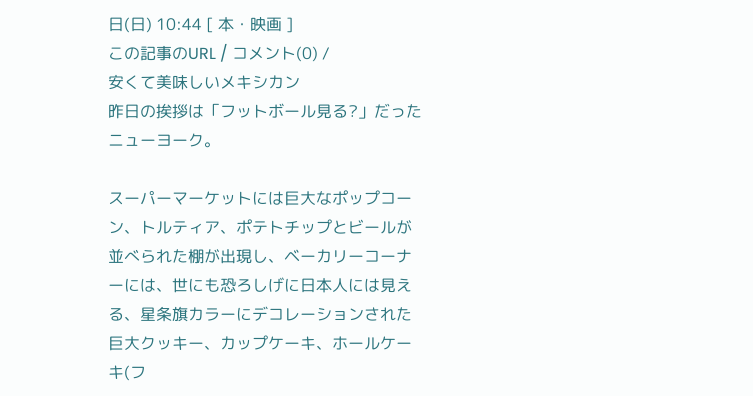日(日) 10:44 [ 本・映画 ]
この記事のURL / コメント(0) /
安くて美味しいメキシカン
昨日の挨拶は「フットボール見る?」だったニューヨーク。

スーパーマーケットには巨大なポップコーン、トルティア、ポテトチップとビールが並べられた棚が出現し、ベーカリーコーナーには、世にも恐ろしげに日本人には見える、星条旗カラーにデコレーションされた巨大クッキー、カップケーキ、ホールケーキ(フ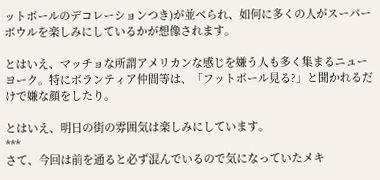ットボールのデコレーションつき)が並べられ、如何に多くの人がスーパーボウルを楽しみにしているかが想像されます。

とはいえ、マッチョな所謂アメリカンな感じを嫌う人も多く集まるニューヨーク。特にボランティア仲間等は、「フットボール見る?」と聞かれるだけで嫌な顔をしたり。

とはいえ、明日の街の雰囲気は楽しみにしています。
***
さて、今回は前を通ると必ず混んでいるので気になっていたメキ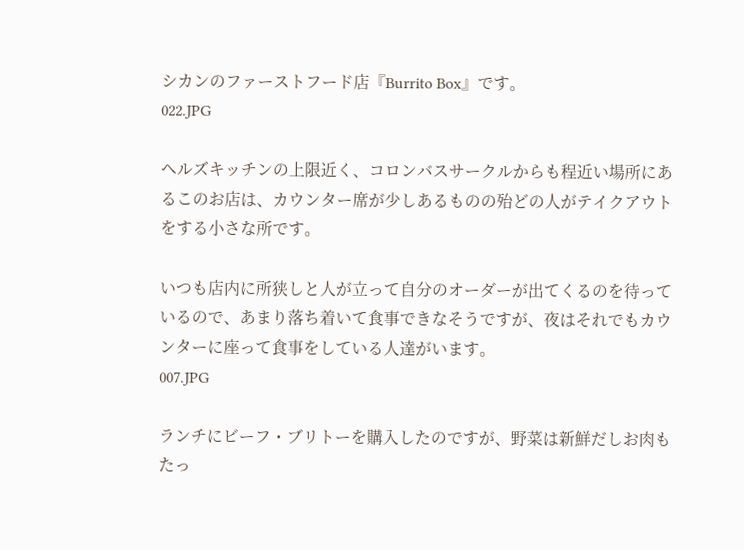シカンのファーストフード店『Burrito Box』です。
022.JPG

ヘルズキッチンの上限近く、コロンバスサークルからも程近い場所にあるこのお店は、カウンター席が少しあるものの殆どの人がテイクアウトをする小さな所です。

いつも店内に所狭しと人が立って自分のオーダーが出てくるのを待っているので、あまり落ち着いて食事できなそうですが、夜はそれでもカウンターに座って食事をしている人達がいます。
007.JPG

ランチにビーフ・ブリトーを購入したのですが、野菜は新鮮だしお肉もたっ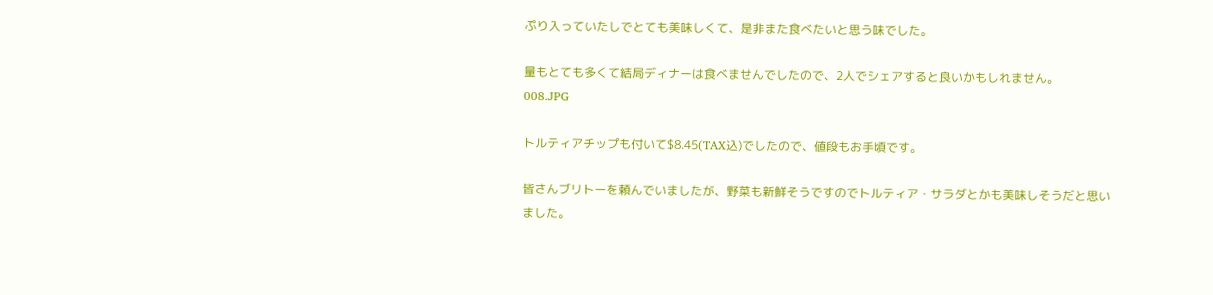ぷり入っていたしでとても美味しくて、是非また食べたいと思う味でした。

量もとても多くて結局ディナーは食べませんでしたので、2人でシェアすると良いかもしれません。
008.JPG

トルティアチップも付いて$8.45(TAX込)でしたので、値段もお手頃です。

皆さんブリトーを頼んでいましたが、野菜も新鮮そうですのでトルティア・サラダとかも美味しそうだと思いました。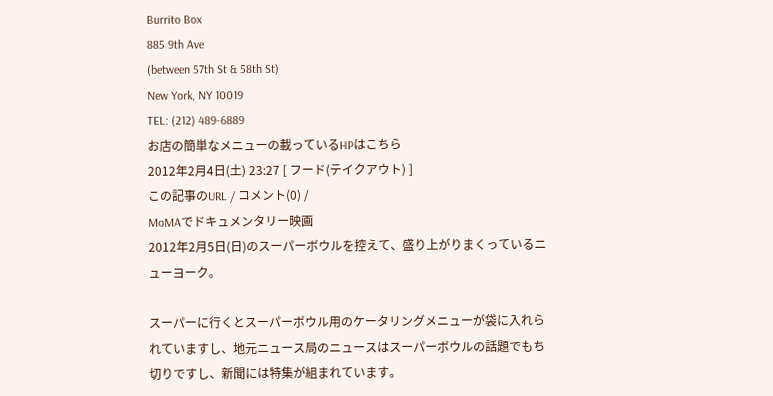Burrito Box
885 9th Ave
(between 57th St & 58th St)
New York, NY 10019
TEL: (212) 489-6889
お店の簡単なメニューの載っているHPはこちら
2012年2月4日(土) 23:27 [ フード(テイクアウト) ]
この記事のURL / コメント(0) /
MoMAでドキュメンタリー映画
2012年2月5日(日)のスーパーボウルを控えて、盛り上がりまくっているニューヨーク。

スーパーに行くとスーパーボウル用のケータリングメニューが袋に入れられていますし、地元ニュース局のニュースはスーパーボウルの話題でもち切りですし、新聞には特集が組まれています。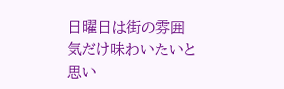日曜日は街の雰囲気だけ味わいたいと思い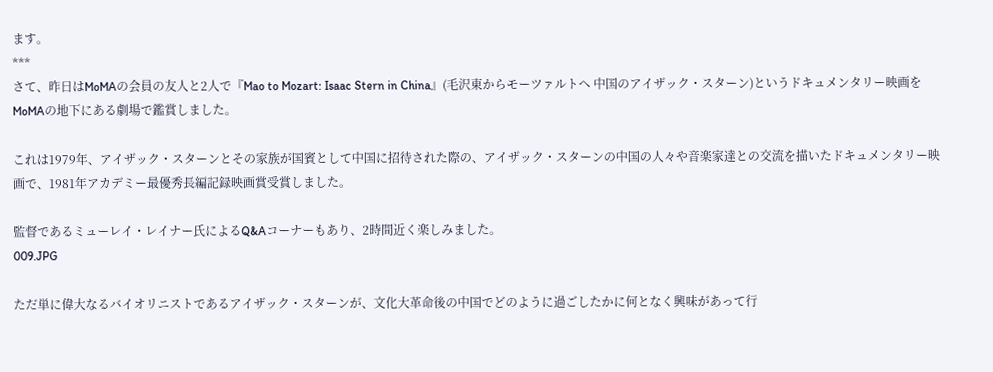ます。
***
さて、昨日はMoMAの会員の友人と2人で『Mao to Mozart: Isaac Stern in China』(毛沢東からモーツァルトへ 中国のアイザック・スターン)というドキュメンタリー映画をMoMAの地下にある劇場で鑑賞しました。

これは1979年、アイザック・スターンとその家族が国賓として中国に招待された際の、アイザック・スターンの中国の人々や音楽家達との交流を描いたドキュメンタリー映画で、1981年アカデミー最優秀長編記録映画賞受賞しました。

監督であるミューレイ・レイナー氏によるQ&Aコーナーもあり、2時間近く楽しみました。
009.JPG

ただ単に偉大なるバイオリニストであるアイザック・スターンが、文化大革命後の中国でどのように過ごしたかに何となく興味があって行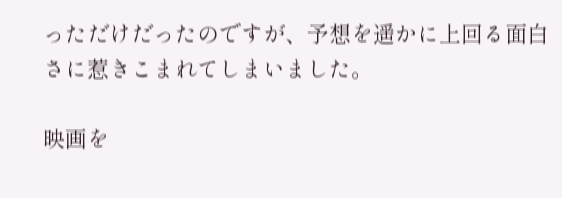っただけだったのですが、予想を遥かに上回る面白さに惹きこまれてしまいました。

映画を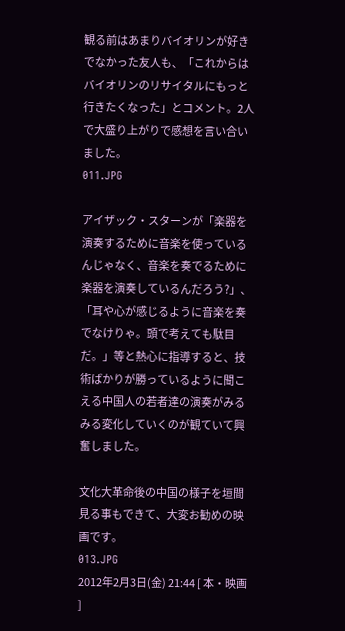観る前はあまりバイオリンが好きでなかった友人も、「これからはバイオリンのリサイタルにもっと行きたくなった」とコメント。2人で大盛り上がりで感想を言い合いました。
011.JPG

アイザック・スターンが「楽器を演奏するために音楽を使っているんじゃなく、音楽を奏でるために楽器を演奏しているんだろう?」、「耳や心が感じるように音楽を奏でなけりゃ。頭で考えても駄目だ。」等と熱心に指導すると、技術ばかりが勝っているように聞こえる中国人の若者達の演奏がみるみる変化していくのが観ていて興奮しました。

文化大革命後の中国の様子を垣間見る事もできて、大変お勧めの映画です。
013.JPG
2012年2月3日(金) 21:44 [ 本・映画 ]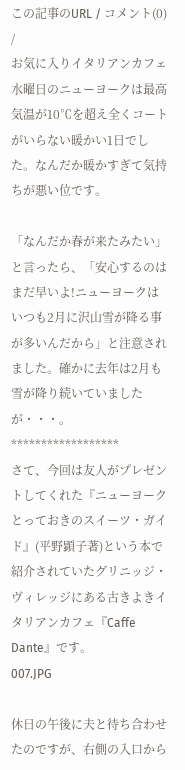この記事のURL / コメント(0) /
お気に入りイタリアンカフェ
水曜日のニューヨークは最高気温が10℃を超え全くコートがいらない暖かい1日でした。なんだか暖かすぎて気持ちが悪い位です。

「なんだか春が来たみたい」と言ったら、「安心するのはまだ早いよ!ニューヨークはいつも2月に沢山雪が降る事が多いんだから」と注意されました。確かに去年は2月も雪が降り続いていましたが・・・。
******************
さて、今回は友人がプレゼントしてくれた『ニューヨーク とっておきのスイーツ・ガイド』(平野顕子著)という本で紹介されていたグリニッジ・ヴィレッジにある古きよきイタリアンカフェ『Caffe Dante』です。
007.JPG

休日の午後に夫と待ち合わせたのですが、右側の入口から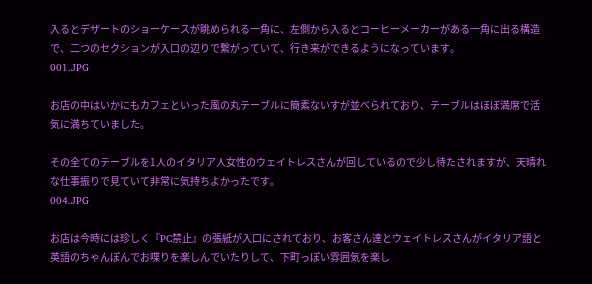入るとデザートのショーケースが眺められる一角に、左側から入るとコーヒーメーカーがある一角に出る構造で、二つのセクションが入口の辺りで繋がっていて、行き来ができるようになっています。
001.JPG

お店の中はいかにもカフェといった風の丸テーブルに簡素ないすが並べられており、テーブルはほぼ満席で活気に満ちていました。

その全てのテーブルを1人のイタリア人女性のウェイトレスさんが回しているので少し待たされますが、天晴れな仕事振りで見ていて非常に気持ちよかったです。
004.JPG

お店は今時には珍しく『PC禁止』の張紙が入口にされており、お客さん達とウェイトレスさんがイタリア語と英語のちゃんぽんでお喋りを楽しんでいたりして、下町っぽい雰囲気を楽し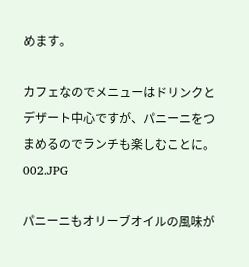めます。

カフェなのでメニューはドリンクとデザート中心ですが、パニーニをつまめるのでランチも楽しむことに。
002.JPG

パニーニもオリーブオイルの風味が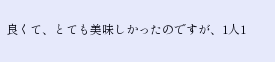良くて、とても美味しかったのですが、1人1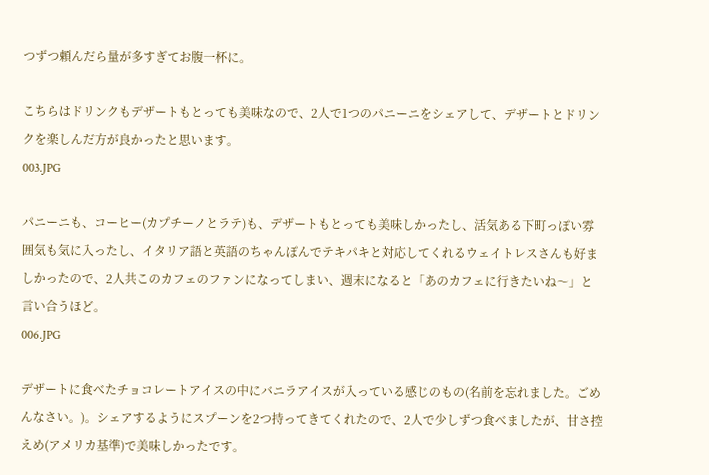つずつ頼んだら量が多すぎてお腹一杯に。

こちらはドリンクもデザートもとっても美味なので、2人で1つのパニーニをシェアして、デザートとドリンクを楽しんだ方が良かったと思います。
003.JPG

パニーニも、コーヒー(カプチーノとラテ)も、デザートもとっても美味しかったし、活気ある下町っぽい雰囲気も気に入ったし、イタリア語と英語のちゃんぽんでテキパキと対応してくれるウェイトレスさんも好ましかったので、2人共このカフェのファンになってしまい、週末になると「あのカフェに行きたいね〜」と言い合うほど。
006.JPG

デザートに食べたチョコレートアイスの中にバニラアイスが入っている感じのもの(名前を忘れました。ごめんなさい。)。シェアするようにスプーンを2つ持ってきてくれたので、2人で少しずつ食べましたが、甘さ控えめ(アメリカ基準)で美味しかったです。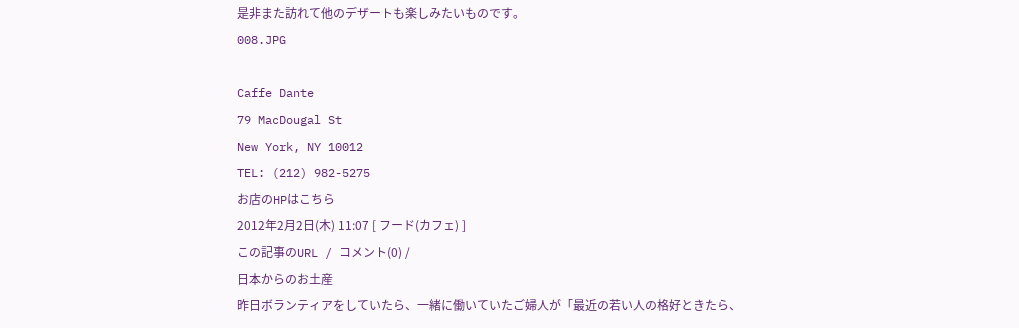是非また訪れて他のデザートも楽しみたいものです。
008.JPG

Caffe Dante
79 MacDougal St
New York, NY 10012
TEL: (212) 982-5275
お店のHPはこちら
2012年2月2日(木) 11:07 [ フード(カフェ) ]
この記事のURL / コメント(0) /
日本からのお土産
昨日ボランティアをしていたら、一緒に働いていたご婦人が「最近の若い人の格好ときたら、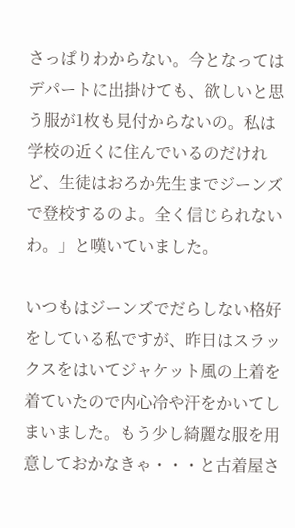さっぱりわからない。今となってはデパートに出掛けても、欲しいと思う服が1枚も見付からないの。私は学校の近くに住んでいるのだけれど、生徒はおろか先生までジーンズで登校するのよ。全く信じられないわ。」と嘆いていました。

いつもはジーンズでだらしない格好をしている私ですが、昨日はスラックスをはいてジャケット風の上着を着ていたので内心冷や汗をかいてしまいました。もう少し綺麗な服を用意しておかなきゃ・・・と古着屋さ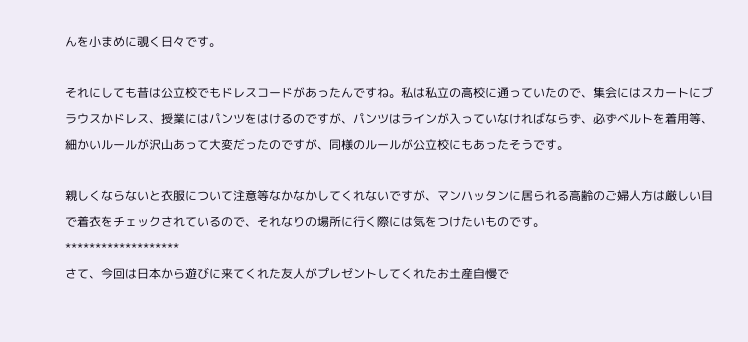んを小まめに覗く日々です。

それにしても昔は公立校でもドレスコードがあったんですね。私は私立の高校に通っていたので、集会にはスカートにブラウスかドレス、授業にはパンツをはけるのですが、パンツはラインが入っていなければならず、必ずベルトを着用等、細かいルールが沢山あって大変だったのですが、同様のルールが公立校にもあったそうです。

親しくならないと衣服について注意等なかなかしてくれないですが、マンハッタンに居られる高齢のご婦人方は厳しい目で着衣をチェックされているので、それなりの場所に行く際には気をつけたいものです。
*******************
さて、今回は日本から遊びに来てくれた友人がプレゼントしてくれたお土産自慢で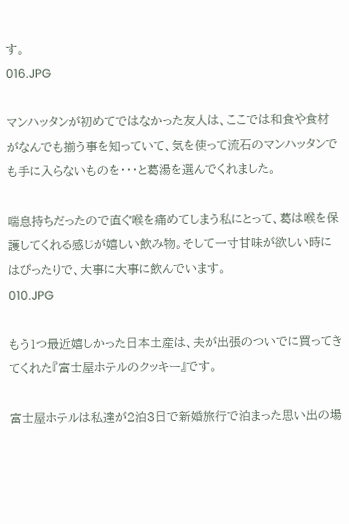す。
016.JPG

マンハッタンが初めてではなかった友人は、ここでは和食や食材がなんでも揃う事を知っていて、気を使って流石のマンハッタンでも手に入らないものを・・・と葛湯を選んでくれました。

喘息持ちだったので直ぐ喉を痛めてしまう私にとって、葛は喉を保護してくれる感じが嬉しい飲み物。そして一寸甘味が欲しい時にはぴったりで、大事に大事に飲んでいます。
010.JPG

もう1つ最近嬉しかった日本土産は、夫が出張のついでに買ってきてくれた『富士屋ホテルのクッキー』です。

富士屋ホテルは私達が2泊3日で新婚旅行で泊まった思い出の場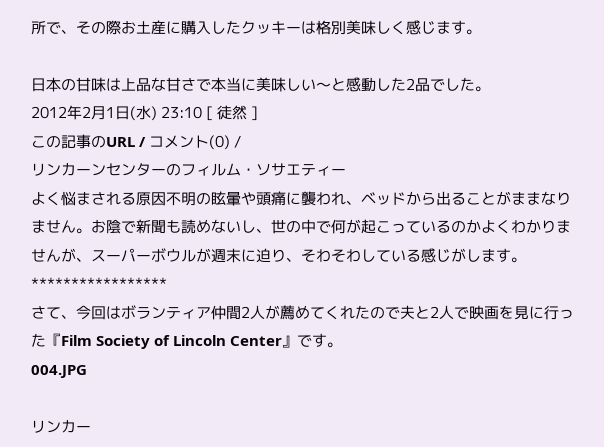所で、その際お土産に購入したクッキーは格別美味しく感じます。

日本の甘味は上品な甘さで本当に美味しい〜と感動した2品でした。
2012年2月1日(水) 23:10 [ 徒然 ]
この記事のURL / コメント(0) /
リンカーンセンターのフィルム・ソサエティー
よく悩まされる原因不明の眩暈や頭痛に襲われ、ベッドから出ることがままなりません。お陰で新聞も読めないし、世の中で何が起こっているのかよくわかりませんが、スーパーボウルが週末に迫り、そわそわしている感じがします。
*****************
さて、今回はボランティア仲間2人が薦めてくれたので夫と2人で映画を見に行った『Film Society of Lincoln Center』です。
004.JPG

リンカー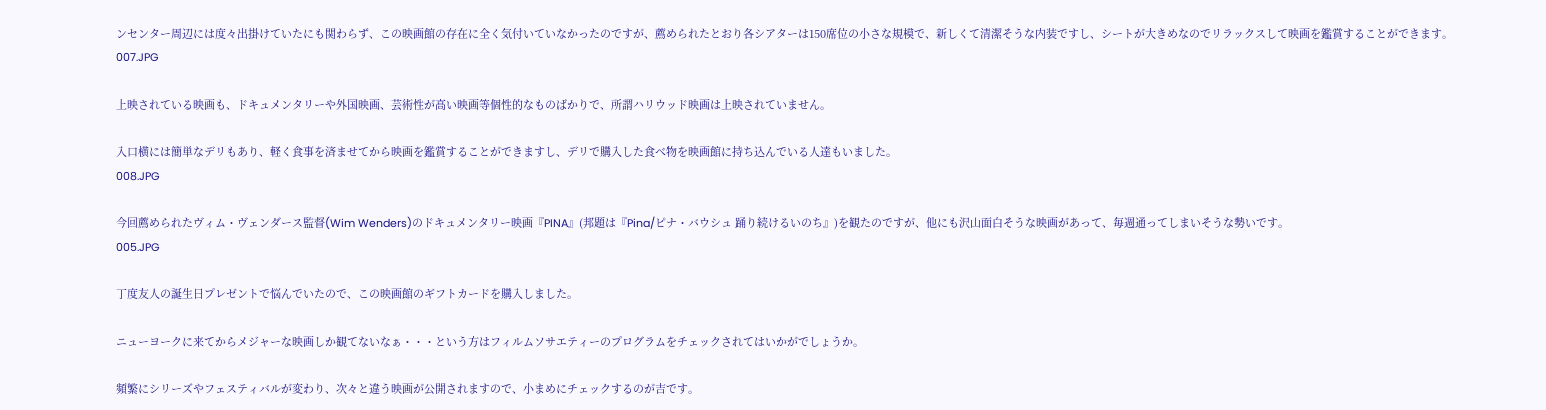ンセンター周辺には度々出掛けていたにも関わらず、この映画館の存在に全く気付いていなかったのですが、薦められたとおり各シアターは150席位の小さな規模で、新しくて清潔そうな内装ですし、シートが大きめなのでリラックスして映画を鑑賞することができます。
007.JPG

上映されている映画も、ドキュメンタリーや外国映画、芸術性が高い映画等個性的なものばかりで、所謂ハリウッド映画は上映されていません。

入口横には簡単なデリもあり、軽く食事を済ませてから映画を鑑賞することができますし、デリで購入した食べ物を映画館に持ち込んでいる人達もいました。
008.JPG

今回薦められたヴィム・ヴェンダース監督(Wim Wenders)のドキュメンタリー映画『PINA』(邦題は『Pina/ピナ・バウシュ 踊り続けるいのち』)を観たのですが、他にも沢山面白そうな映画があって、毎週通ってしまいそうな勢いです。
005.JPG

丁度友人の誕生日プレゼントで悩んでいたので、この映画館のギフトカードを購入しました。

ニューヨークに来てからメジャーな映画しか観てないなぁ・・・という方はフィルムソサエティーのプログラムをチェックされてはいかがでしょうか。

頻繁にシリーズやフェスティバルが変わり、次々と違う映画が公開されますので、小まめにチェックするのが吉です。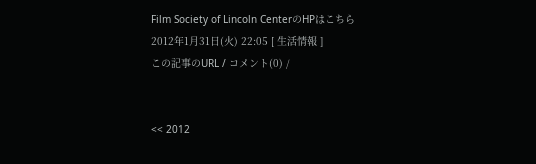Film Society of Lincoln CenterのHPはこちら
2012年1月31日(火) 22:05 [ 生活情報 ]
この記事のURL / コメント(0) /


<< 2012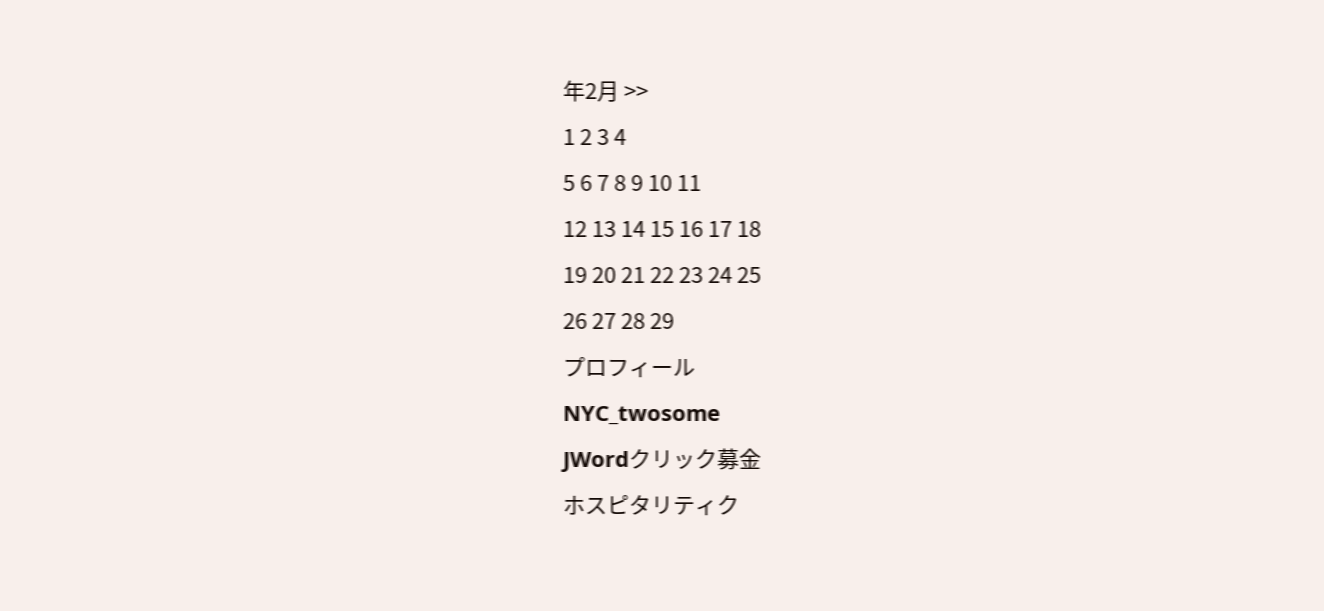年2月 >>
1 2 3 4
5 6 7 8 9 10 11
12 13 14 15 16 17 18
19 20 21 22 23 24 25
26 27 28 29
プロフィール
NYC_twosome
JWordクリック募金
ホスピタリティク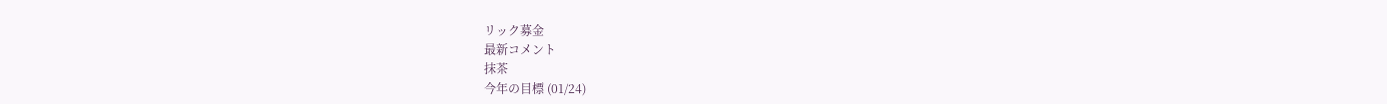リック募金
最新コメント
抹茶
今年の目標 (01/24)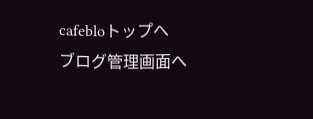cafebloトップへ
ブログ管理画面へ